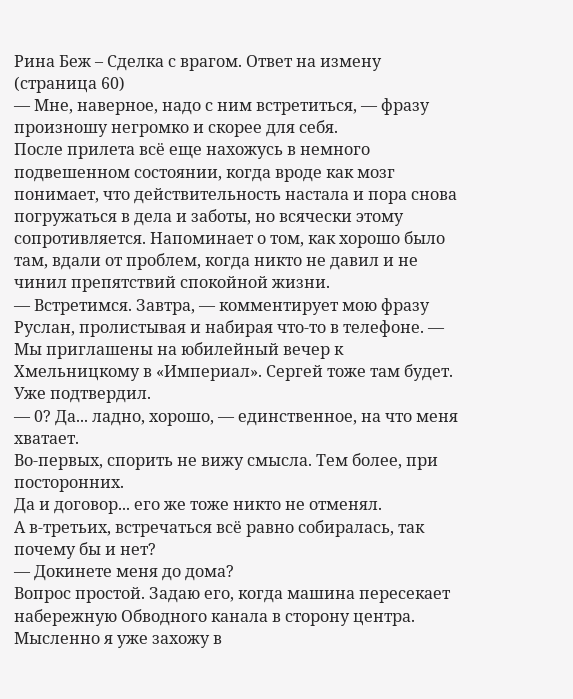Рина Беж – Сделка с врагом. Ответ на измену (страница 60)
— Мне, наверное, надо с ним встретиться, — фразу произношу негромко и скорее для себя.
После прилета всё еще нахожусь в немного подвешенном состоянии, когда вроде как мозг понимает, что действительность настала и пора снова погружаться в дела и заботы, но всячески этому сопротивляется. Напоминает о том, как хорошо было там, вдали от проблем, когда никто не давил и не чинил препятствий спокойной жизни.
— Встретимся. Завтра, — комментирует мою фразу Руслан, пролистывая и набирая что-то в телефоне. — Мы приглашены на юбилейный вечер к Хмельницкому в «Империал». Сергей тоже там будет. Уже подтвердил.
— 0? Да... ладно, хорошо, — единственное, на что меня хватает.
Во-первых, спорить не вижу смысла. Тем более, при посторонних.
Да и договор... его же тоже никто не отменял.
А в-третьих, встречаться всё равно собиралась, так почему бы и нет?
— Докинете меня до дома?
Вопрос простой. Задаю его, когда машина пересекает набережную Обводного канала в сторону центра.
Мысленно я уже захожу в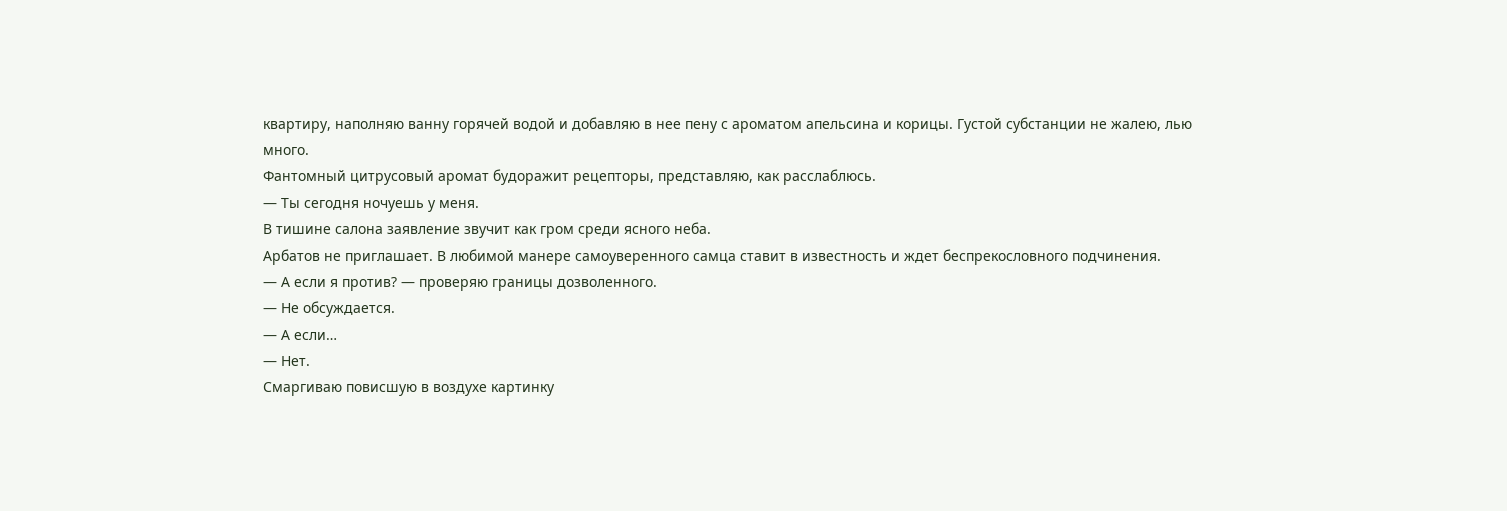квартиру, наполняю ванну горячей водой и добавляю в нее пену с ароматом апельсина и корицы. Густой субстанции не жалею, лью много.
Фантомный цитрусовый аромат будоражит рецепторы, представляю, как расслаблюсь.
— Ты сегодня ночуешь у меня.
В тишине салона заявление звучит как гром среди ясного неба.
Арбатов не приглашает. В любимой манере самоуверенного самца ставит в известность и ждет беспрекословного подчинения.
— А если я против? — проверяю границы дозволенного.
— Не обсуждается.
— А если…
— Нет.
Смаргиваю повисшую в воздухе картинку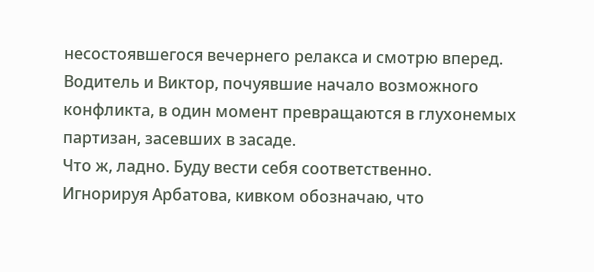несостоявшегося вечернего релакса и смотрю вперед. Водитель и Виктор, почуявшие начало возможного конфликта, в один момент превращаются в глухонемых партизан, засевших в засаде.
Что ж, ладно. Буду вести себя соответственно.
Игнорируя Арбатова, кивком обозначаю, что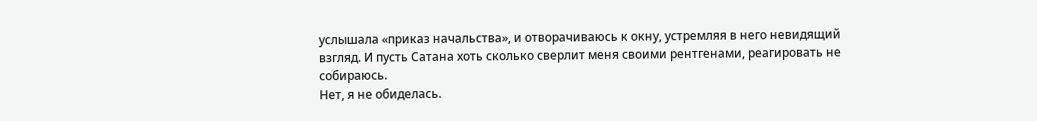услышала «приказ начальства», и отворачиваюсь к окну, устремляя в него невидящий взгляд. И пусть Сатана хоть сколько сверлит меня своими рентгенами, реагировать не собираюсь.
Нет, я не обиделась.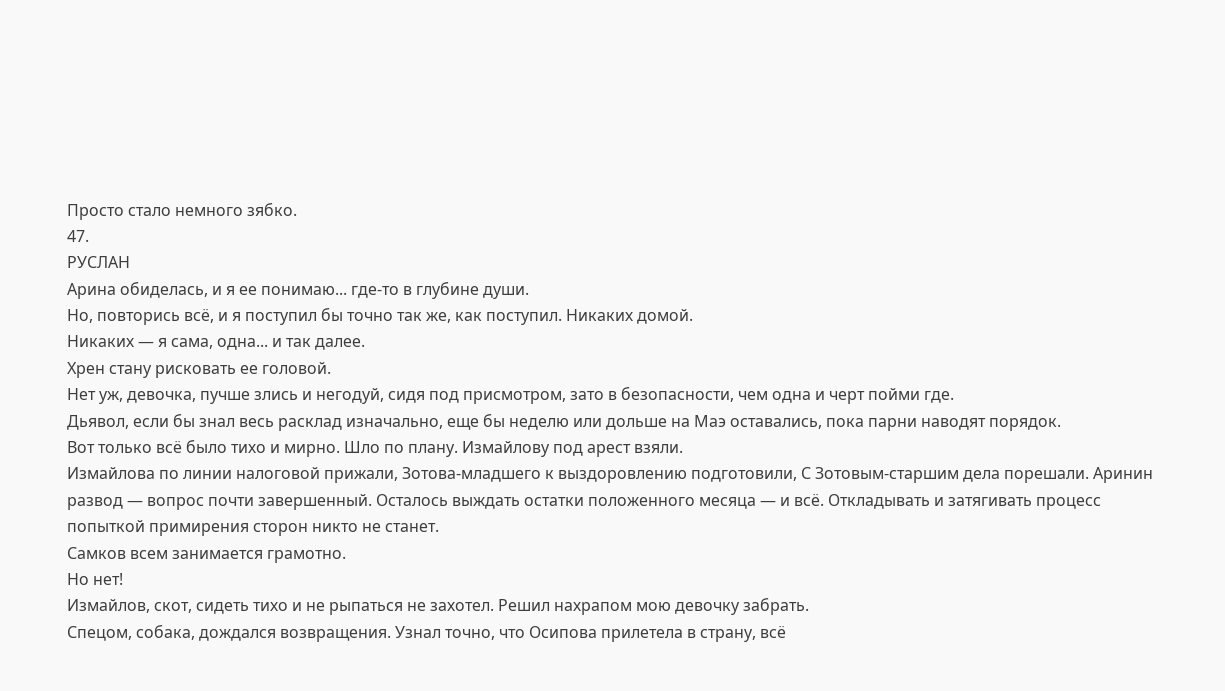Просто стало немного зябко.
47.
РУСЛАН
Арина обиделась, и я ее понимаю... где-то в глубине души.
Но, повторись всё, и я поступил бы точно так же, как поступил. Никаких домой.
Никаких — я сама, одна... и так далее.
Хрен стану рисковать ее головой.
Нет уж, девочка, пучше злись и негодуй, сидя под присмотром, зато в безопасности, чем одна и черт пойми где.
Дьявол, если бы знал весь расклад изначально, еще бы неделю или дольше на Маэ оставались, пока парни наводят порядок.
Вот только всё было тихо и мирно. Шло по плану. Измайлову под арест взяли.
Измайлова по линии налоговой прижали, Зотова-младшего к выздоровлению подготовили, С Зотовым-старшим дела порешали. Аринин развод — вопрос почти завершенный. Осталось выждать остатки положенного месяца — и всё. Откладывать и затягивать процесс попыткой примирения сторон никто не станет.
Самков всем занимается грамотно.
Но нет!
Измайлов, скот, сидеть тихо и не рыпаться не захотел. Решил нахрапом мою девочку забрать.
Спецом, собака, дождался возвращения. Узнал точно, что Осипова прилетела в страну, всё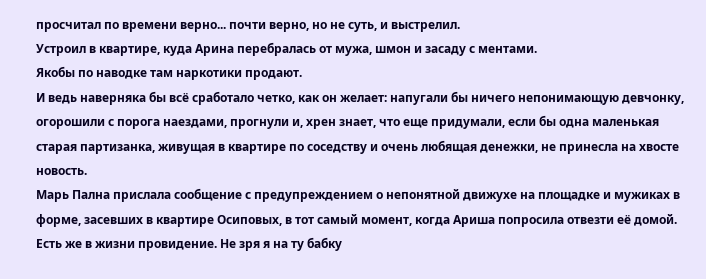просчитал по времени верно... почти верно, но не суть, и выстрелил.
Устроил в квартире, куда Арина перебралась от мужа, шмон и засаду с ментами.
Якобы по наводке там наркотики продают.
И ведь наверняка бы всё сработало четко, как он желает: напугали бы ничего непонимающую девчонку, огорошили с порога наездами, прогнули и, хрен знает, что еще придумали, если бы одна маленькая старая партизанка, живущая в квартире по соседству и очень любящая денежки, не принесла на хвосте новость.
Марь Пална прислала сообщение с предупреждением о непонятной движухе на площадке и мужиках в форме, засевших в квартире Осиповых, в тот самый момент, когда Ариша попросила отвезти её домой.
Есть же в жизни провидение. Не зря я на ту бабку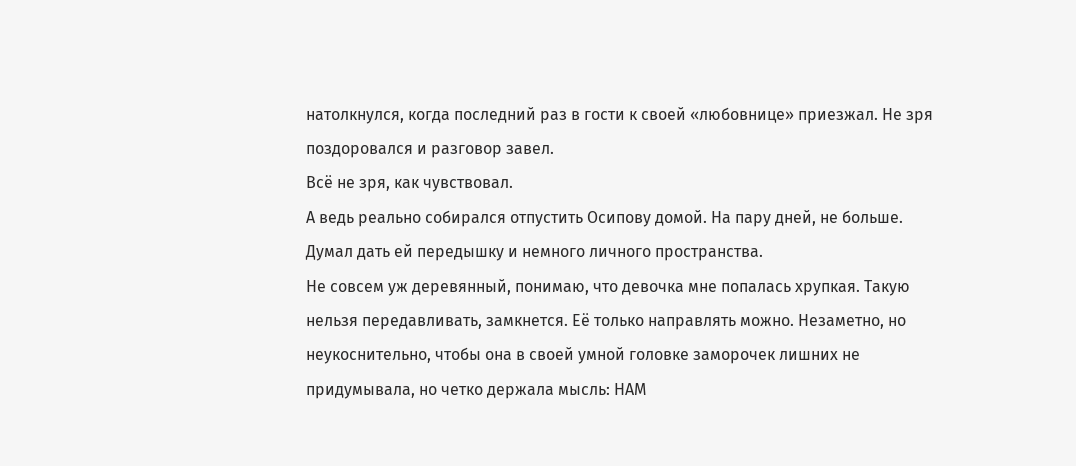натолкнулся, когда последний раз в гости к своей «любовнице» приезжал. Не зря поздоровался и разговор завел.
Всё не зря, как чувствовал.
А ведь реально собирался отпустить Осипову домой. На пару дней, не больше.
Думал дать ей передышку и немного личного пространства.
Не совсем уж деревянный, понимаю, что девочка мне попалась хрупкая. Такую нельзя передавливать, замкнется. Её только направлять можно. Незаметно, но неукоснительно, чтобы она в своей умной головке заморочек лишних не придумывала, но четко держала мысль: НАМ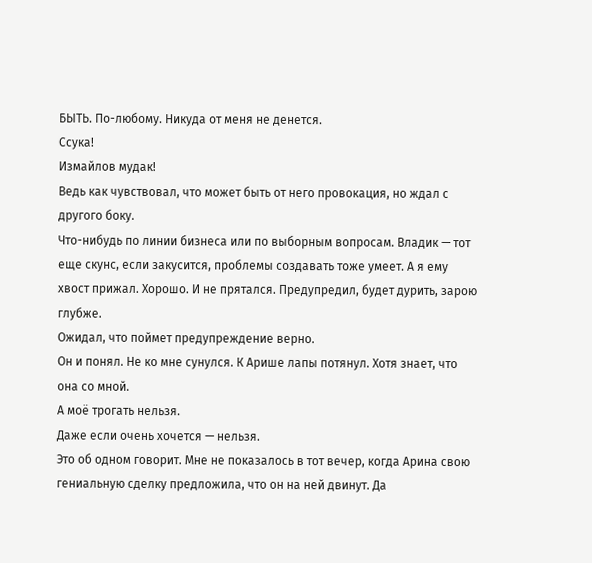БЫТЬ. По-любому. Никуда от меня не денется.
Ссука!
Измайлов мудак!
Ведь как чувствовал, что может быть от него провокация, но ждал с другого боку.
Что-нибудь по линии бизнеса или по выборным вопросам. Владик — тот еще скунс, если закусится, проблемы создавать тоже умеет. А я ему хвост прижал. Хорошо. И не прятался. Предупредил, будет дурить, зарою глубже.
Ожидал, что поймет предупреждение верно.
Он и понял. Не ко мне сунулся. К Арише лапы потянул. Хотя знает, что она со мной.
А моё трогать нельзя.
Даже если очень хочется — нельзя.
Это об одном говорит. Мне не показалось в тот вечер, когда Арина свою гениальную сделку предложила, что он на ней двинут. Да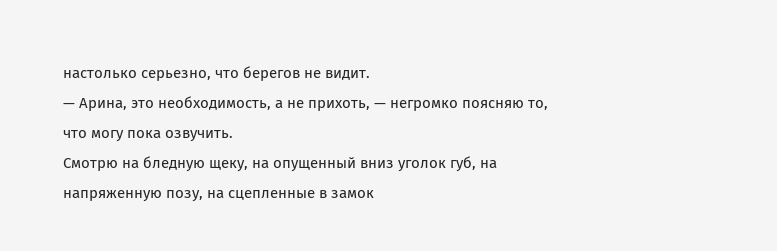настолько серьезно, что берегов не видит.
— Арина, это необходимость, а не прихоть, — негромко поясняю то, что могу пока озвучить.
Смотрю на бледную щеку, на опущенный вниз уголок губ, на напряженную позу, на сцепленные в замок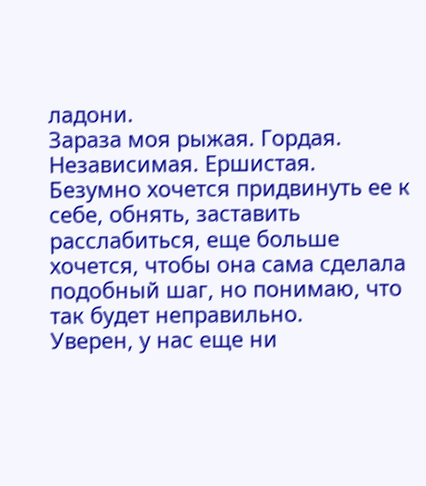ладони.
Зараза моя рыжая. Гордая. Независимая. Ершистая.
Безумно хочется придвинуть ее к себе, обнять, заставить расслабиться, еще больше хочется, чтобы она сама сделала подобный шаг, но понимаю, что так будет неправильно.
Уверен, у нас еще ни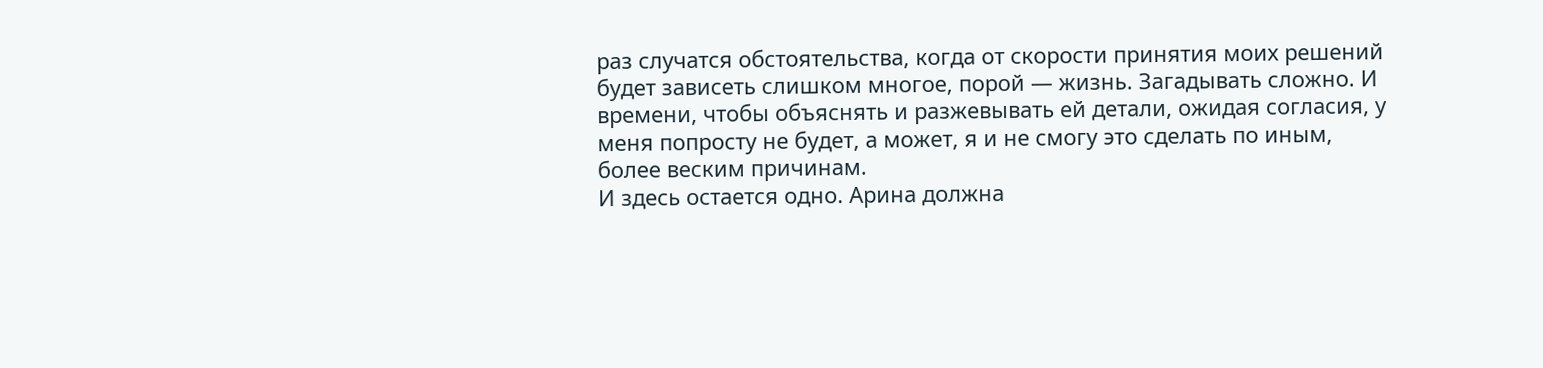раз случатся обстоятельства, когда от скорости принятия моих решений будет зависеть слишком многое, порой — жизнь. Загадывать сложно. И времени, чтобы объяснять и разжевывать ей детали, ожидая согласия, у меня попросту не будет, а может, я и не смогу это сделать по иным, более веским причинам.
И здесь остается одно. Арина должна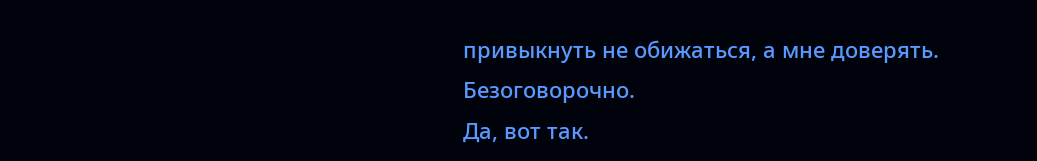привыкнуть не обижаться, а мне доверять.
Безоговорочно.
Да, вот так.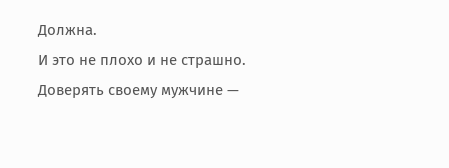Должна.
И это не плохо и не страшно.
Доверять своему мужчине —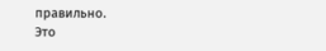правильно.
Это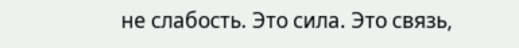не слабость. Это сила. Это связь,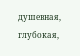душевная, глубокая,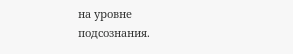на уровне подсознания.